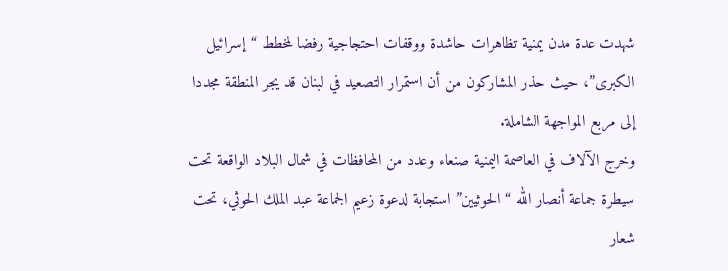شهدت عدة مدن يمنية تظاهرات حاشدة ووقفات احتجاجية رفضا لمخطط “إسرائيل الكبرى”، حيث حذر المشاركون من أن استمرار التصعيد في لبنان قد يجر المنطقة مجددا إلى مربع المواجهة الشاملة.
وخرج الآلاف في العاصمة اليمنية صنعاء وعدد من المحافظات في شمال البلاد الواقعة تحت سيطرة جماعة أنصار الله “الحوثيين” استجابة لدعوة زعيم الجماعة عبد الملك الحوثي، تحت شعار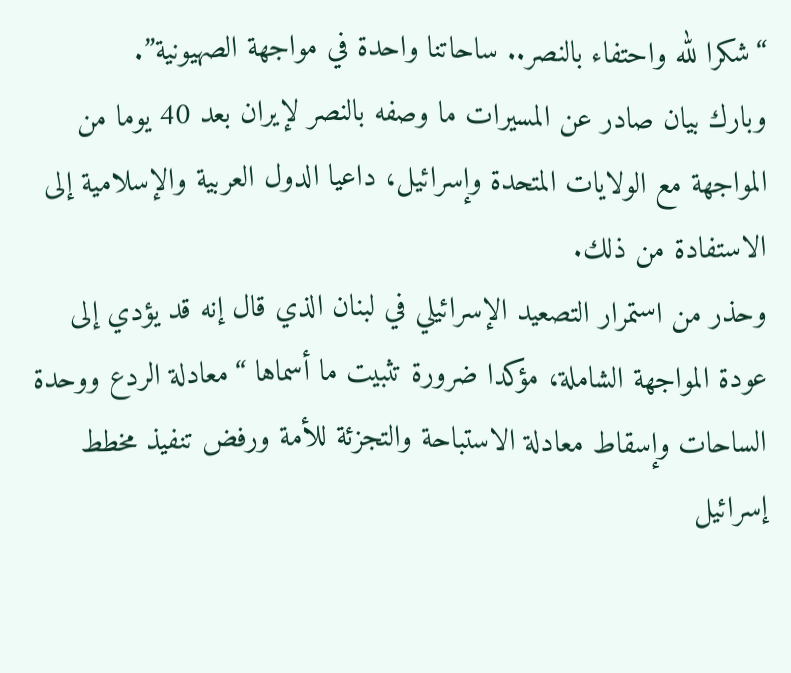“شكرا لله واحتفاء بالنصر.. ساحاتنا واحدة في مواجهة الصهيونية”.
وبارك بيان صادر عن المسيرات ما وصفه بالنصر لإيران بعد 40 يوما من المواجهة مع الولايات المتحدة وإسرائيل، داعيا الدول العربية والإسلامية إلى الاستفادة من ذلك.
وحذر من استمرار التصعيد الإسرائيلي في لبنان الذي قال إنه قد يؤدي إلى عودة المواجهة الشاملة، مؤكدا ضرورة تثبيت ما أسماها “معادلة الردع ووحدة الساحات وإسقاط معادلة الاستباحة والتجزئة للأمة ورفض تنفيذ مخطط إسرائيل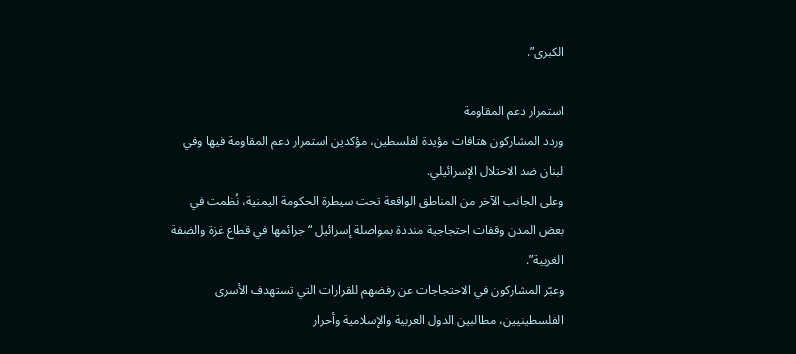الكبرى”.

استمرار دعم المقاومة
وردد المشاركون هتافات مؤيدة لفلسطين، مؤكدين استمرار دعم المقاومة فيها وفي لبنان ضد الاحتلال الإسرائيلي.
وعلى الجانب الآخر من المناطق الواقعة تحت سيطرة الحكومة اليمنية، نُظمت في بعض المدن وقفات احتجاجية منددة بمواصلة إسرائيل “جرائمها في قطاع غزة والضفة الغربية”.
وعبّر المشاركون في الاحتجاجات عن رفضهم للقرارات التي تستهدف الأسرى الفلسطينيين، مطالبين الدول العربية والإسلامية وأحرار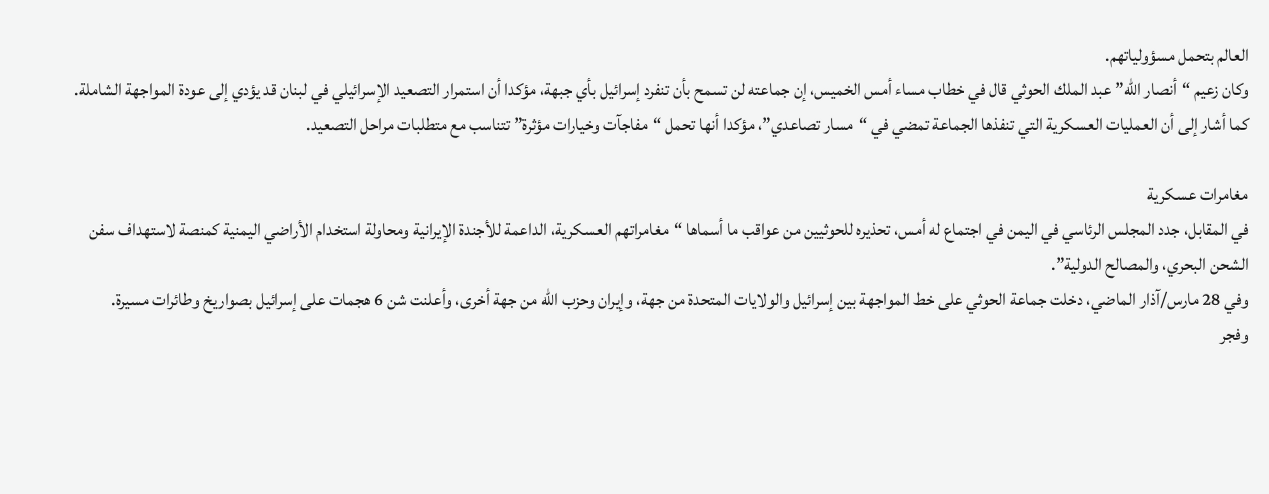العالم بتحمل مسؤولياتهم.
وكان زعيم “أنصار الله” عبد الملك الحوثي قال في خطاب مساء أمس الخميس، إن جماعته لن تسمح بأن تنفرد إسرائيل بأي جبهة، مؤكدا أن استمرار التصعيد الإسرائيلي في لبنان قد يؤدي إلى عودة المواجهة الشاملة.
كما أشار إلى أن العمليات العسكرية التي تنفذها الجماعة تمضي في “مسار تصاعدي”، مؤكدا أنها تحمل “مفاجآت وخيارات مؤثرة” تتناسب مع متطلبات مراحل التصعيد.

مغامرات عسكرية
في المقابل، جدد المجلس الرئاسي في اليمن في اجتماع له أمس، تحذيره للحوثيين من عواقب ما أسماها “مغامراتهم العسكرية، الداعمة للأجندة الإيرانية ومحاولة استخدام الأراضي اليمنية كمنصة لاستهداف سفن الشحن البحري، والمصالح الدولية”.
وفي 28 مارس/آذار الماضي، دخلت جماعة الحوثي على خط المواجهة بين إسرائيل والولايات المتحدة من جهة، وإيران وحزب الله من جهة أخرى، وأعلنت شن 6 هجمات على إسرائيل بصواريخ وطائرات مسيرة.
وفجر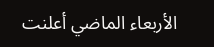الأربعاء الماضي أعلنت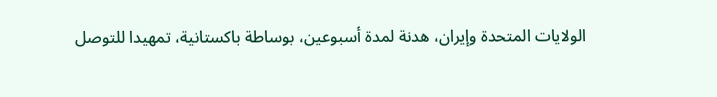الولايات المتحدة وإيران، هدنة لمدة أسبوعين، بوساطة باكستانية، تمهيدا للتوصل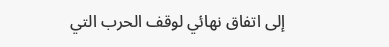إلى اتفاق نهائي لوقف الحرب التي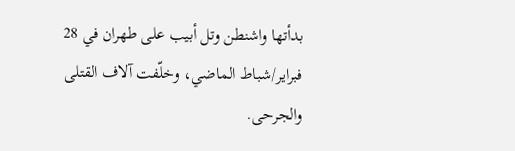بدأتها واشنطن وتل أبيب على طهران في 28 فبراير/شباط الماضي، وخلّفت آلاف القتلى والجرحى.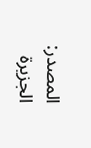المصدر: الجزيرة